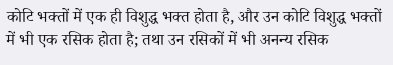कोटि भक्तों में एक ही विशुद्ध भक्त होता है, और उन कोटि विशुद्ध भक्तों में भी एक रसिक होता है; तथा उन रसिकों में भी अनन्य रसिक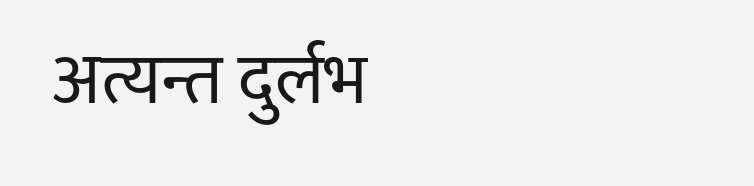अत्यन्त दुर्लभ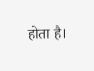होता है।